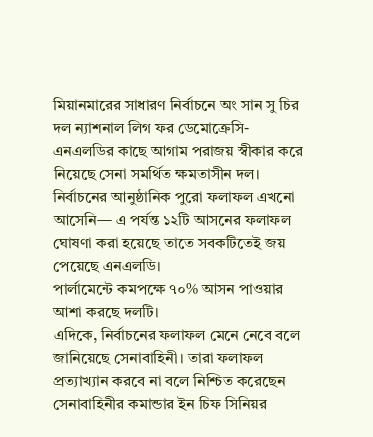মিয়ানমারের সাধারণ নির্বাচনে অং সান সু চির দল ন্যাশনাল লিগ ফর ডেমোক্রেসি- এনএলডির কাছে আগাম পরাজয় স্বীকার করে নিয়েছে সেনা সমর্থিত ক্ষমতাসীন দল।
নির্বাচনের আনুষ্ঠানিক পুরো ফলাফল এখনো আসেনি— এ পর্যন্ত ১২টি আসনের ফলাফল ঘোষণা করা হয়েছে তাতে সবকটিতেই জয় পেয়েছে এনএলডি।
পার্লামেন্টে কমপক্ষে ৭০% আসন পাওয়ার আশা করছে দলটি।
এদিকে, নির্বাচনের ফলাফল মেনে নেবে বলে জানিয়েছে সেনাবাহিনী। তারা ফলাফল প্রত্যাখ্যান করবে না বলে নিশ্চিত করেছেন সেনাবাহিনীর কমান্ডার ইন চিফ সিনিয়র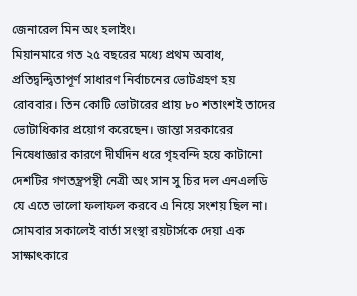জেনারেল মিন অং হলাইং।
মিয়ানমারে গত ২৫ বছরের মধ্যে প্রথম অবাধ, প্রতিদ্বন্দ্বিতাপূর্ণ সাধারণ নির্বাচনের ভোটগ্রহণ হয় রোববার। তিন কোটি ভোটারের প্রায় ৮০ শতাংশই তাদের ভোটাধিকার প্রয়োগ করেছেন। জান্তা সরকারের নিষেধাজ্ঞার কারণে দীর্ঘদিন ধরে গৃহবন্দি হয়ে কাটানো দেশটির গণতন্ত্রপন্থী নেত্রী অং সান সু চির দল এনএলডি যে এতে ভালো ফলাফল করবে এ নিয়ে সংশয় ছিল না।
সোমবার সকালেই বার্তা সংস্থা রয়টার্সকে দেয়া এক সাক্ষাৎকারে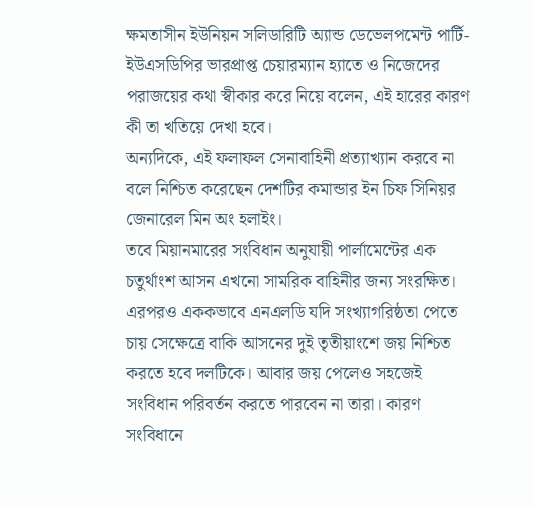ক্ষমতাসীন ইউনিয়ন সলিডারিটি অ্যান্ড ডেভেলপমেন্ট পার্টি- ইউএসডিপির ভারপ্রাপ্ত চেয়ারম্যান হ্যাতে ও নিজেদের পরাজয়ের কথা স্বীকার করে নিয়ে বলেন, এই হারের কারণ কী তা খতিয়ে দেখা হবে।
অন্যদিকে, এই ফলাফল সেনাবাহিনী প্রত্যাখ্যান করবে না বলে নিশ্চিত করেছেন দেশটির কমান্ডার ইন চিফ সিনিয়র জেনারেল মিন অং হলাইং।
তবে মিয়ানমারের সংবিধান অনুযায়ী পার্লামেন্টের এক চতুর্থাংশ আসন এখনো সামরিক বাহিনীর জন্য সংরক্ষিত। এরপরও এককভাবে এনএলডি যদি সংখ্যাগরিষ্ঠতা পেতে চায় সেক্ষেত্রে বাকি আসনের দুই তৃতীয়াংশে জয় নিশ্চিত করতে হবে দলটিকে। আবার জয় পেলেও সহজেই সংবিধান পরিবর্তন করতে পারবেন না তারা। কারণ সংবিধানে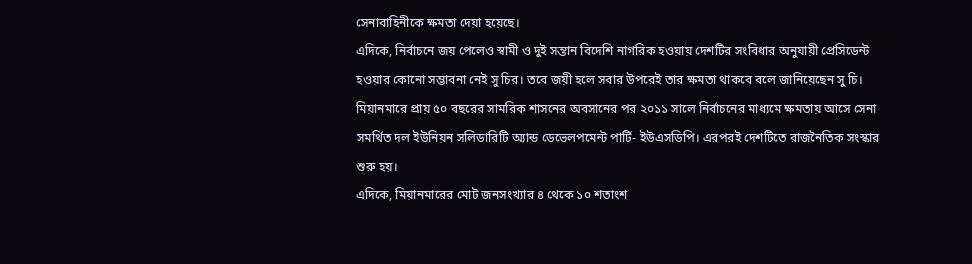সেনাবাহিনীকে ক্ষমতা দেয়া হয়েছে।
এদিকে, নির্বাচনে জয় পেলেও স্বামী ও দুই সন্তান বিদেশি নাগরিক হওয়ায় দেশটির সংবিধার অনুযায়ী প্রেসিডেন্ট হওয়ার কোনো সম্ভাবনা নেই সু চির। তবে জয়ী হলে সবার উপরেই তার ক্ষমতা থাকবে বলে জানিয়েছেন সু চি।
মিয়ানমারে প্রায় ৫০ বছরের সামরিক শাসনের অবসানের পর ২০১১ সালে নির্বাচনের মাধ্যমে ক্ষমতায় আসে সেনা সমর্থিত দল ইউনিয়ন সলিডারিটি অ্যান্ড ডেভেলপমেন্ট পার্টি- ইউএসডিপি। এরপরই দেশটিতে রাজনৈতিক সংস্কার শুরু হয়।
এদিকে, মিয়ানমারের মোট জনসংখ্যার ৪ থেকে ১০ শতাংশ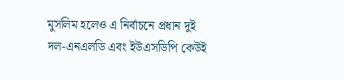মুসলিম হলেও এ নির্বাচনে প্রধান দুই দল-এনএলডি এবং ইউএসডিপি কেউই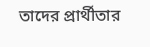তাদের প্রার্থীতার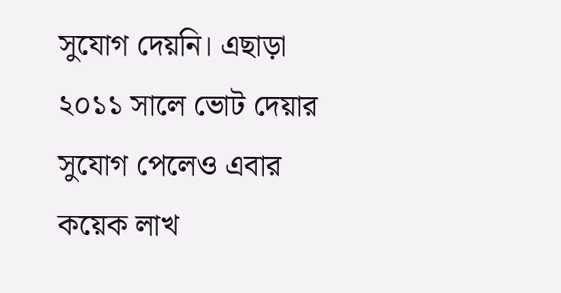সুযোগ দেয়নি। এছাড়া ২০১১ সালে ভোট দেয়ার সুযোগ পেলেও এবার কয়েক লাখ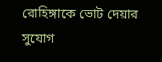রোহিঙ্গাকে ভোট দেয়ার সুযোগ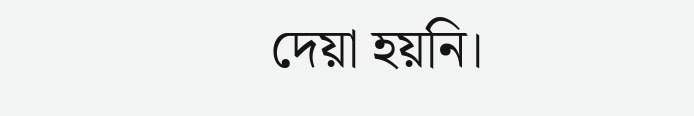দেয়া হয়নি।